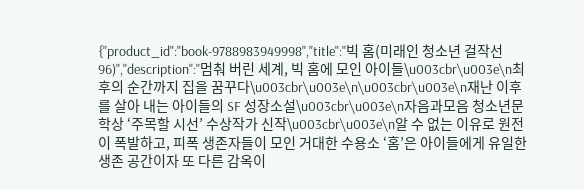{"product_id":"book-9788983949998","title":"빅 홈(미래인 청소년 걸작선 96)","description":"멈춰 버린 세계, 빅 홈에 모인 아이들\u003cbr\u003e\n최후의 순간까지 집을 꿈꾸다\u003cbr\u003e\n\u003cbr\u003e\n재난 이후를 살아 내는 아이들의 SF 성장소설\u003cbr\u003e\n자음과모음 청소년문학상 ‘주목할 시선’ 수상작가 신작\u003cbr\u003e\n알 수 없는 이유로 원전이 폭발하고, 피폭 생존자들이 모인 거대한 수용소 ‘홈’은 아이들에게 유일한 생존 공간이자 또 다른 감옥이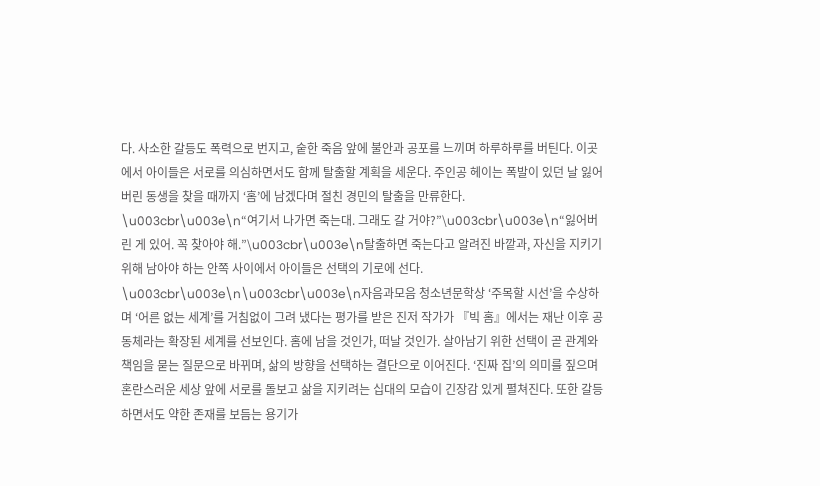다. 사소한 갈등도 폭력으로 번지고, 숱한 죽음 앞에 불안과 공포를 느끼며 하루하루를 버틴다. 이곳에서 아이들은 서로를 의심하면서도 함께 탈출할 계획을 세운다. 주인공 헤이는 폭발이 있던 날 잃어버린 동생을 찾을 때까지 ‘홈’에 남겠다며 절친 경민의 탈출을 만류한다. \u003cbr\u003e\n“여기서 나가면 죽는대. 그래도 갈 거야?”\u003cbr\u003e\n“잃어버린 게 있어. 꼭 찾아야 해.”\u003cbr\u003e\n탈출하면 죽는다고 알려진 바깥과, 자신을 지키기 위해 남아야 하는 안쪽 사이에서 아이들은 선택의 기로에 선다. \u003cbr\u003e\n\u003cbr\u003e\n자음과모음 청소년문학상 ‘주목할 시선’을 수상하며 ‘어른 없는 세계’를 거침없이 그려 냈다는 평가를 받은 진저 작가가 『빅 홈』에서는 재난 이후 공동체라는 확장된 세계를 선보인다. 홈에 남을 것인가, 떠날 것인가. 살아남기 위한 선택이 곧 관계와 책임을 묻는 질문으로 바뀌며, 삶의 방향을 선택하는 결단으로 이어진다. ‘진짜 집’의 의미를 짚으며 혼란스러운 세상 앞에 서로를 돌보고 삶을 지키려는 십대의 모습이 긴장감 있게 펼쳐진다. 또한 갈등하면서도 약한 존재를 보듬는 용기가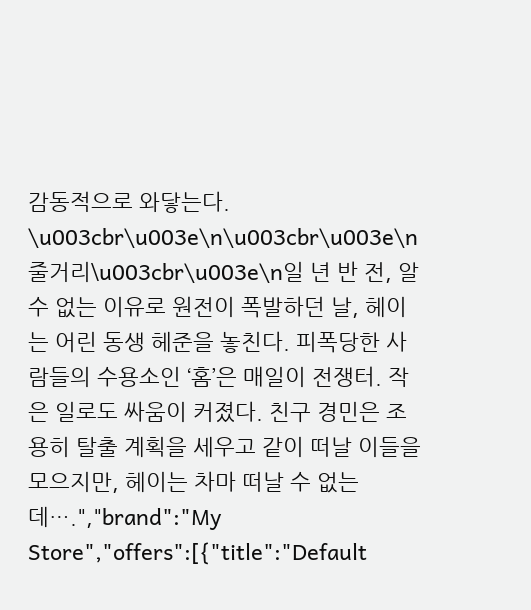감동적으로 와닿는다. \u003cbr\u003e\n\u003cbr\u003e\n줄거리\u003cbr\u003e\n일 년 반 전, 알 수 없는 이유로 원전이 폭발하던 날, 헤이는 어린 동생 헤준을 놓친다. 피폭당한 사람들의 수용소인 ‘홈’은 매일이 전쟁터. 작은 일로도 싸움이 커졌다. 친구 경민은 조용히 탈출 계획을 세우고 같이 떠날 이들을 모으지만, 헤이는 차마 떠날 수 없는데….","brand":"My Store","offers":[{"title":"Default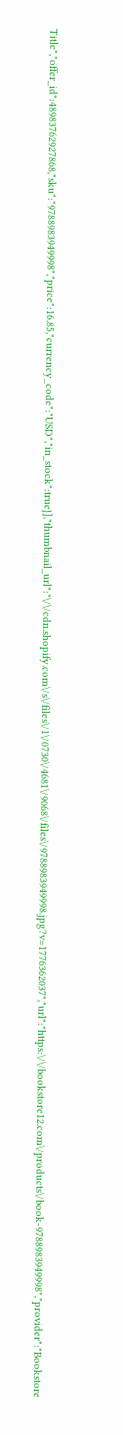Title","offer_id":48983762927868,"sku":"9788983949998","price":16.85,"currency_code":"USD","in_stock":true}],"thumbnail_url":"\/\/cdn.shopify.com\/s\/files\/1\/0730\/4681\/9068\/files\/9788983949998.jpg?v=1776362037","url":"https:\/\/bookstore12.com\/products\/book-9788983949998","provider":"Bookstore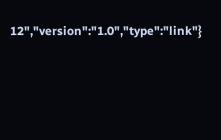12","version":"1.0","type":"link"}